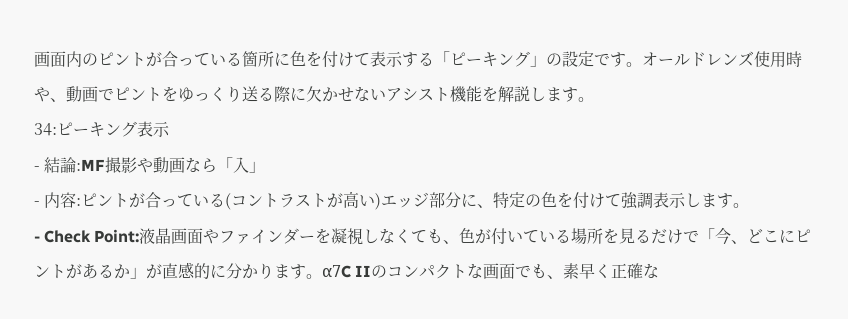画面内のピントが合っている箇所に色を付けて表示する「ピーキング」の設定です。オールドレンズ使用時や、動画でピントをゆっくり送る際に欠かせないアシスト機能を解説します。
34:ピーキング表示
- 結論:MF撮影や動画なら「入」
- 内容:ピントが合っている(コントラストが高い)エッジ部分に、特定の色を付けて強調表示します。
- Check Point:液晶画面やファインダーを凝視しなくても、色が付いている場所を見るだけで「今、どこにピントがあるか」が直感的に分かります。α7C IIのコンパクトな画面でも、素早く正確な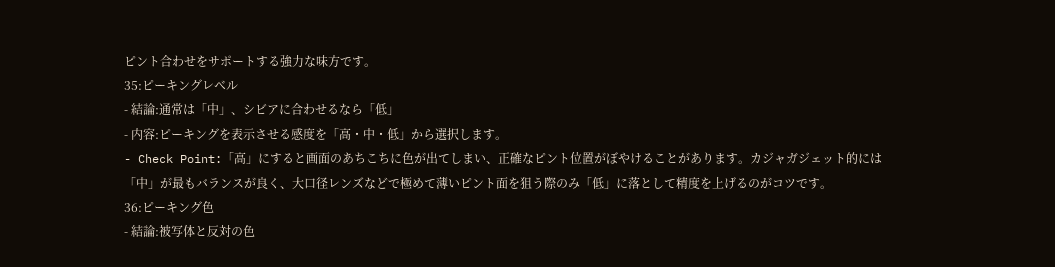ピント合わせをサポートする強力な味方です。
35:ピーキングレベル
- 結論:通常は「中」、シビアに合わせるなら「低」
- 内容:ピーキングを表示させる感度を「高・中・低」から選択します。
- Check Point:「高」にすると画面のあちこちに色が出てしまい、正確なピント位置がぼやけることがあります。カジャガジェット的には「中」が最もバランスが良く、大口径レンズなどで極めて薄いピント面を狙う際のみ「低」に落として精度を上げるのがコツです。
36:ピーキング色
- 結論:被写体と反対の色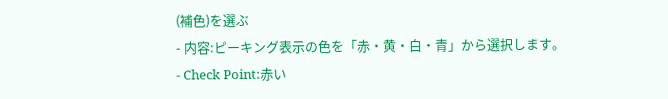(補色)を選ぶ
- 内容:ピーキング表示の色を「赤・黄・白・青」から選択します。
- Check Point:赤い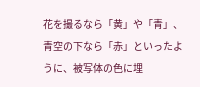花を撮るなら「黄」や「青」、青空の下なら「赤」といったように、被写体の色に埋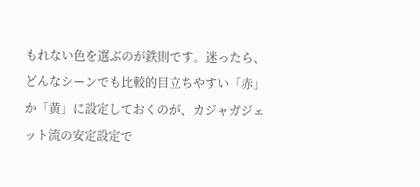もれない色を選ぶのが鉄則です。迷ったら、どんなシーンでも比較的目立ちやすい「赤」か「黄」に設定しておくのが、カジャガジェット流の安定設定で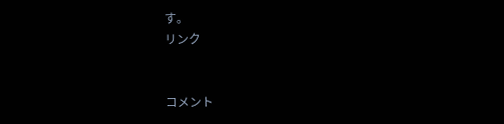す。
リンク


コメント